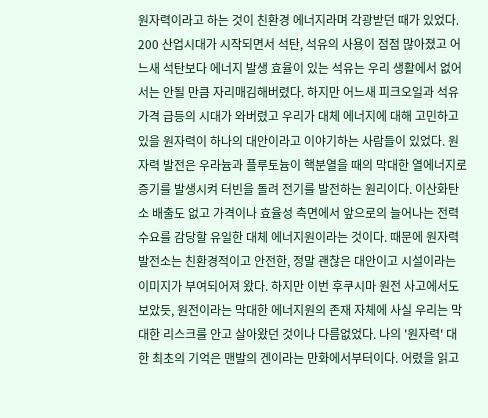원자력이라고 하는 것이 친환경 에너지라며 각광받던 때가 있었다. 200 산업시대가 시작되면서 석탄, 석유의 사용이 점점 많아졌고 어느새 석탄보다 에너지 발생 효율이 있는 석유는 우리 생활에서 없어서는 안될 만큼 자리매김해버렸다. 하지만 어느새 피크오일과 석유가격 급등의 시대가 와버렸고 우리가 대체 에너지에 대해 고민하고 있을 원자력이 하나의 대안이라고 이야기하는 사람들이 있었다. 원자력 발전은 우라늄과 플루토늄이 핵분열을 때의 막대한 열에너지로 증기를 발생시켜 터빈을 돌려 전기를 발전하는 원리이다. 이산화탄소 배출도 없고 가격이나 효율성 측면에서 앞으로의 늘어나는 전력수요를 감당할 유일한 대체 에너지원이라는 것이다. 때문에 원자력 발전소는 친환경적이고 안전한, 정말 괜찮은 대안이고 시설이라는 이미지가 부여되어져 왔다. 하지만 이번 후쿠시마 원전 사고에서도 보았듯, 원전이라는 막대한 에너지원의 존재 자체에 사실 우리는 막대한 리스크를 안고 살아왔던 것이나 다름없었다. 나의 '원자력' 대한 최초의 기억은 맨발의 겐이라는 만화에서부터이다. 어렸을 읽고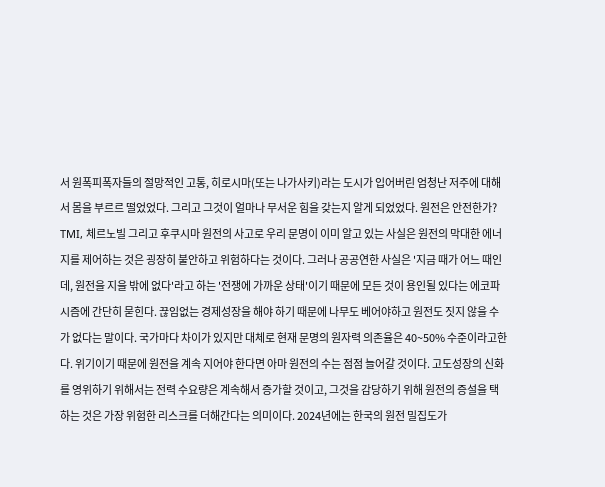서 원폭피폭자들의 절망적인 고통, 히로시마(또는 나가사키)라는 도시가 입어버린 엄청난 저주에 대해서 몸을 부르르 떨었었다. 그리고 그것이 얼마나 무서운 힘을 갖는지 알게 되었었다. 원전은 안전한가? TMI, 체르노빌 그리고 후쿠시마 원전의 사고로 우리 문명이 이미 알고 있는 사실은 원전의 막대한 에너지를 제어하는 것은 굉장히 불안하고 위험하다는 것이다. 그러나 공공연한 사실은 '지금 때가 어느 때인데, 원전을 지을 밖에 없다'라고 하는 '전쟁에 가까운 상태'이기 때문에 모든 것이 용인될 있다는 에코파시즘에 간단히 묻힌다. 끊임없는 경제성장을 해야 하기 때문에 나무도 베어야하고 원전도 짓지 않을 수가 없다는 말이다. 국가마다 차이가 있지만 대체로 현재 문명의 원자력 의존율은 40~50% 수준이라고한다. 위기이기 때문에 원전을 계속 지어야 한다면 아마 원전의 수는 점점 늘어갈 것이다. 고도성장의 신화를 영위하기 위해서는 전력 수요량은 계속해서 증가할 것이고, 그것을 감당하기 위해 원전의 증설을 택하는 것은 가장 위험한 리스크를 더해간다는 의미이다. 2024년에는 한국의 원전 밀집도가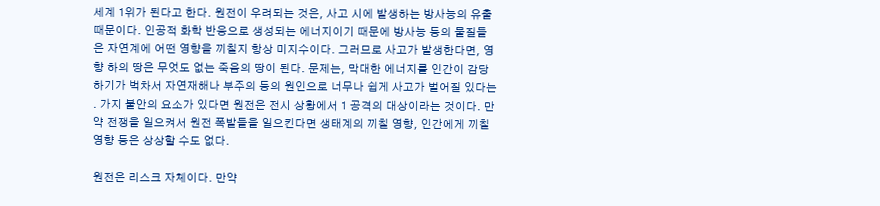세계 1위가 된다고 한다. 원전이 우려되는 것은, 사고 시에 발생하는 방사능의 유출 때문이다. 인공적 화학 반응으로 생성되는 에너지이기 때문에 방사능 등의 물질들은 자연계에 어떤 영향을 끼칠지 항상 미지수이다. 그러므로 사고가 발생한다면, 영향 하의 땅은 무엇도 없는 죽음의 땅이 된다. 문제는, 막대한 에너지를 인간이 감당하기가 벅차서 자연재해나 부주의 등의 원인으로 너무나 쉽게 사고가 벌어질 있다는 . 가지 불안의 요소가 있다면 원전은 전시 상황에서 1 공격의 대상이라는 것이다. 만약 전쟁을 일으켜서 원전 폭발들을 일으킨다면 생태계의 끼칠 영향, 인간에게 끼칠 영향 등은 상상할 수도 없다.

원전은 리스크 자체이다. 만약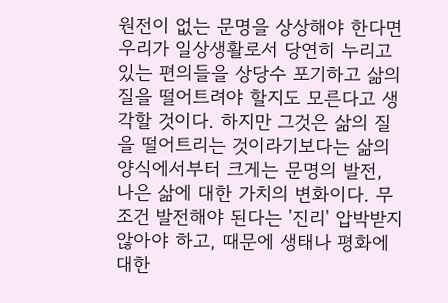원전이 없는 문명을 상상해야 한다면 우리가 일상생활로서 당연히 누리고 있는 편의들을 상당수 포기하고 삶의 질을 떨어트려야 할지도 모른다고 생각할 것이다. 하지만 그것은 삶의 질을 떨어트리는 것이라기보다는 삶의 양식에서부터 크게는 문명의 발전, 나은 삶에 대한 가치의 변화이다. 무조건 발전해야 된다는 '진리' 압박받지 않아야 하고, 때문에 생태나 평화에 대한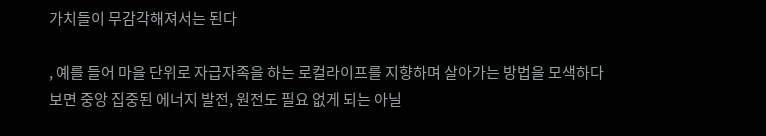가치들이 무감각해져서는 된다

, 예를 들어 마을 단위로 자급자족을 하는 로컬라이프를 지향하며 살아가는 방법을 모색하다보면 중앙 집중된 에너지 발전, 원전도 필요 없게 되는 아닐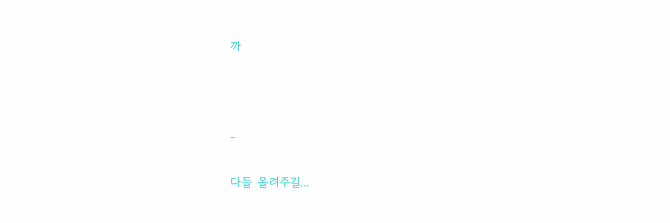까





-


다들 올려주길...